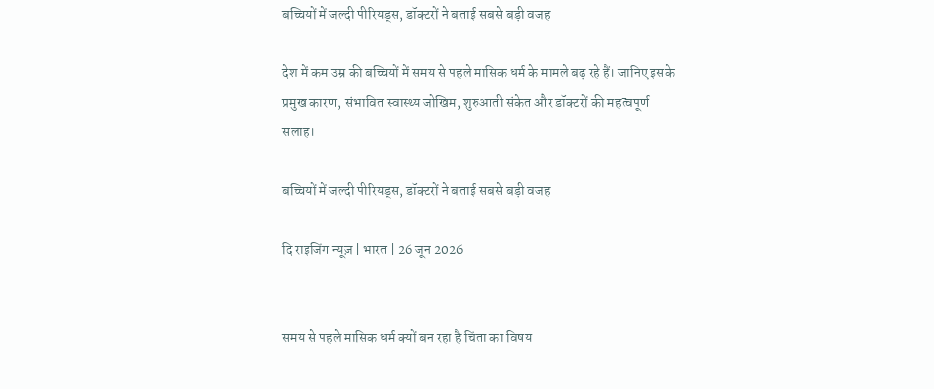बच्चियों में जल्दी पीरियड्स, डॉक्टरों ने बताई सबसे बड़ी वजह

देश में कम उम्र की बच्चियों में समय से पहले मासिक धर्म के मामले बढ़ रहे हैं। जानिए इसके प्रमुख कारण, संभावित स्वास्थ्य जोखिम, शुरुआती संकेत और डॉक्टरों की महत्वपूर्ण सलाह।

बच्चियों में जल्दी पीरियड्स, डॉक्टरों ने बताई सबसे बड़ी वजह

दि राइजिंग न्यूज़ | भारत | 26 जून 2026


समय से पहले मासिक धर्म क्यों बन रहा है चिंता का विषय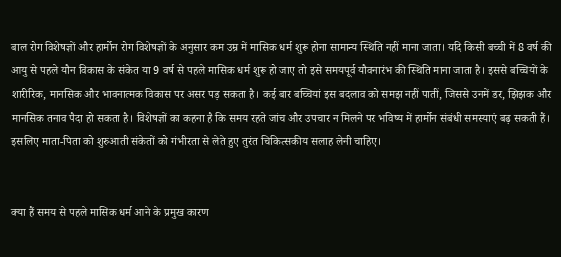बाल रोग विशेषज्ञों और हार्मोन रोग विशेषज्ञों के अनुसार कम उम्र में मासिक धर्म शुरू होना सामान्य स्थिति नहीं माना जाता। यदि किसी बच्ची में 8 वर्ष की आयु से पहले यौन विकास के संकेत या 9 वर्ष से पहले मासिक धर्म शुरू हो जाए तो इसे समयपूर्व यौवनारंभ की स्थिति माना जाता है। इससे बच्चियों के शारीरिक, मानसिक और भावनात्मक विकास पर असर पड़ सकता है। कई बार बच्चियां इस बदलाव को समझ नहीं पातीं, जिससे उनमें डर, झिझक और मानसिक तनाव पैदा हो सकता है। विशेषज्ञों का कहना है कि समय रहते जांच और उपचार न मिलने पर भविष्य में हार्मोन संबंधी समस्याएं बढ़ सकती हैं। इसलिए माता-पिता को शुरुआती संकेतों को गंभीरता से लेते हुए तुरंत चिकित्सकीय सलाह लेनी चाहिए।


क्या हैं समय से पहले मासिक धर्म आने के प्रमुख कारण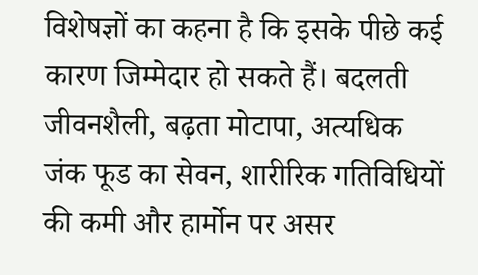विशेषज्ञों का कहना है कि इसके पीछे कई कारण जिम्मेदार हो सकते हैं। बदलती जीवनशैली, बढ़ता मोटापा, अत्यधिक जंक फूड का सेवन, शारीरिक गतिविधियों की कमी और हार्मोन पर असर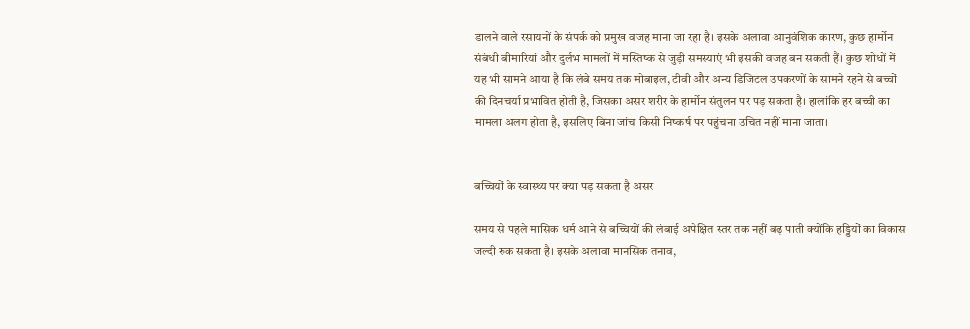डालने वाले रसायनों के संपर्क को प्रमुख वजह माना जा रहा है। इसके अलावा आनुवंशिक कारण, कुछ हार्मोन संबंधी बीमारियां और दुर्लभ मामलों में मस्तिष्क से जुड़ी समस्याएं भी इसकी वजह बन सकती हैं। कुछ शोधों में यह भी सामने आया है कि लंबे समय तक मोबाइल, टीवी और अन्य डिजिटल उपकरणों के सामने रहने से बच्चों की दिनचर्या प्रभावित होती है, जिसका असर शरीर के हार्मोन संतुलन पर पड़ सकता है। हालांकि हर बच्ची का मामला अलग होता है, इसलिए बिना जांच किसी निष्कर्ष पर पहुंचना उचित नहीं माना जाता।


बच्चियों के स्वास्थ्य पर क्या पड़ सकता है असर

समय से पहले मासिक धर्म आने से बच्चियों की लंबाई अपेक्षित स्तर तक नहीं बढ़ पाती क्योंकि हड्डियों का विकास जल्दी रुक सकता है। इसके अलावा मानसिक तनाव,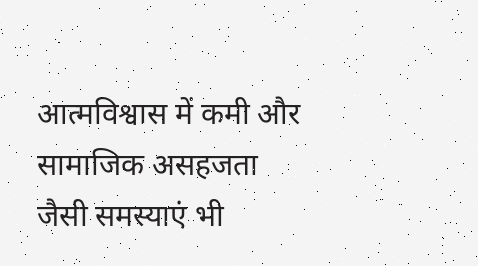आत्मविश्वास में कमी और सामाजिक असहजता जैसी समस्याएं भी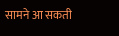सामने आ सकती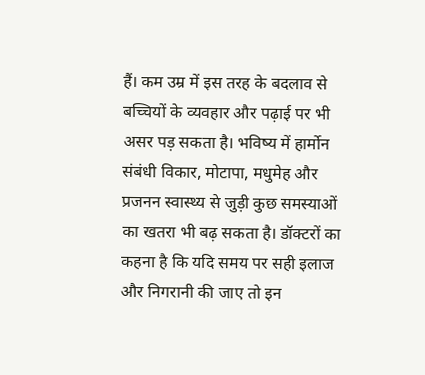हैं। कम उम्र में इस तरह के बदलाव से बच्चियों के व्यवहार और पढ़ाई पर भी असर पड़ सकता है। भविष्य में हार्मोन संबंधी विकार, मोटापा, मधुमेह और प्रजनन स्वास्थ्य से जुड़ी कुछ समस्याओं का खतरा भी बढ़ सकता है। डॉक्टरों का कहना है कि यदि समय पर सही इलाज और निगरानी की जाए तो इन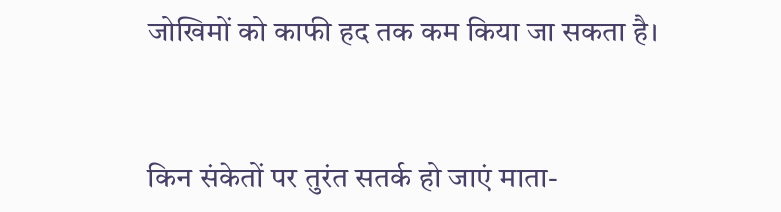जोखिमों को काफी हद तक कम किया जा सकता है।


किन संकेतों पर तुरंत सतर्क हो जाएं माता-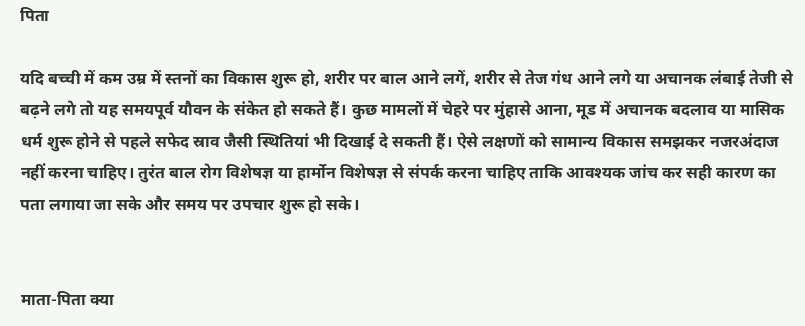पिता

यदि बच्ची में कम उम्र में स्तनों का विकास शुरू हो, शरीर पर बाल आने लगें, शरीर से तेज गंध आने लगे या अचानक लंबाई तेजी से बढ़ने लगे तो यह समयपूर्व यौवन के संकेत हो सकते हैं। कुछ मामलों में चेहरे पर मुंहासे आना, मूड में अचानक बदलाव या मासिक धर्म शुरू होने से पहले सफेद स्राव जैसी स्थितियां भी दिखाई दे सकती हैं। ऐसे लक्षणों को सामान्य विकास समझकर नजरअंदाज नहीं करना चाहिए। तुरंत बाल रोग विशेषज्ञ या हार्मोन विशेषज्ञ से संपर्क करना चाहिए ताकि आवश्यक जांच कर सही कारण का पता लगाया जा सके और समय पर उपचार शुरू हो सके।


माता-पिता क्या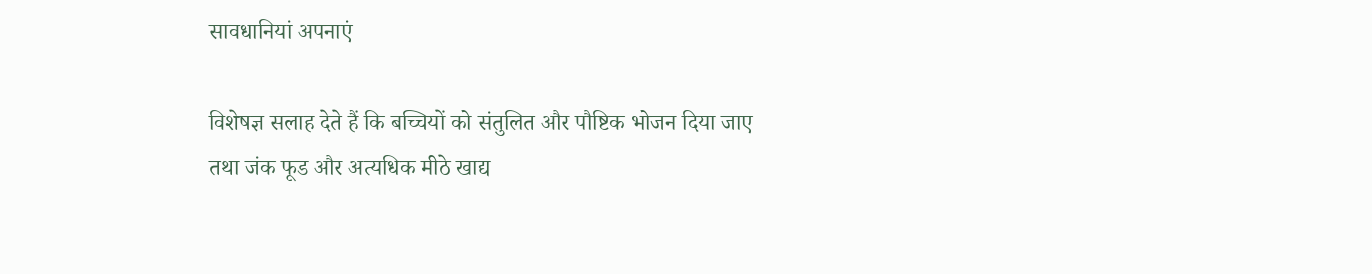सावधानियां अपनाएं

विशेषज्ञ सलाह देते हैं कि बच्चियों को संतुलित और पौष्टिक भोजन दिया जाए तथा जंक फूड और अत्यधिक मीठे खाद्य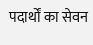पदार्थों का सेवन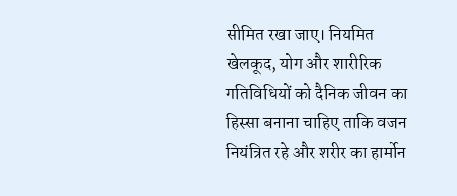सीमित रखा जाए। नियमित खेलकूद, योग और शारीरिक गतिविधियों को दैनिक जीवन का हिस्सा बनाना चाहिए ताकि वजन नियंत्रित रहे और शरीर का हार्मोन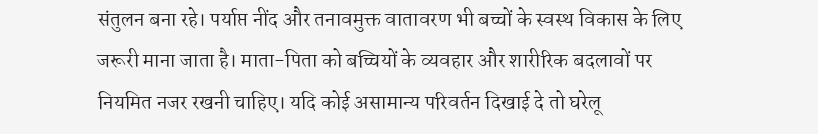संतुलन बना रहे। पर्याप्त नींद और तनावमुक्त वातावरण भी बच्चों के स्वस्थ विकास के लिए जरूरी माना जाता है। माता-पिता को बच्चियों के व्यवहार और शारीरिक बदलावों पर नियमित नजर रखनी चाहिए। यदि कोई असामान्य परिवर्तन दिखाई दे तो घरेलू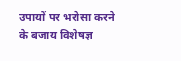उपायों पर भरोसा करने के बजाय विशेषज्ञ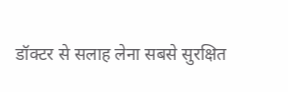डॉक्टर से सलाह लेना सबसे सुरक्षित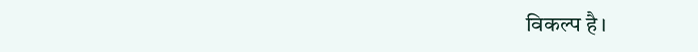विकल्प है।